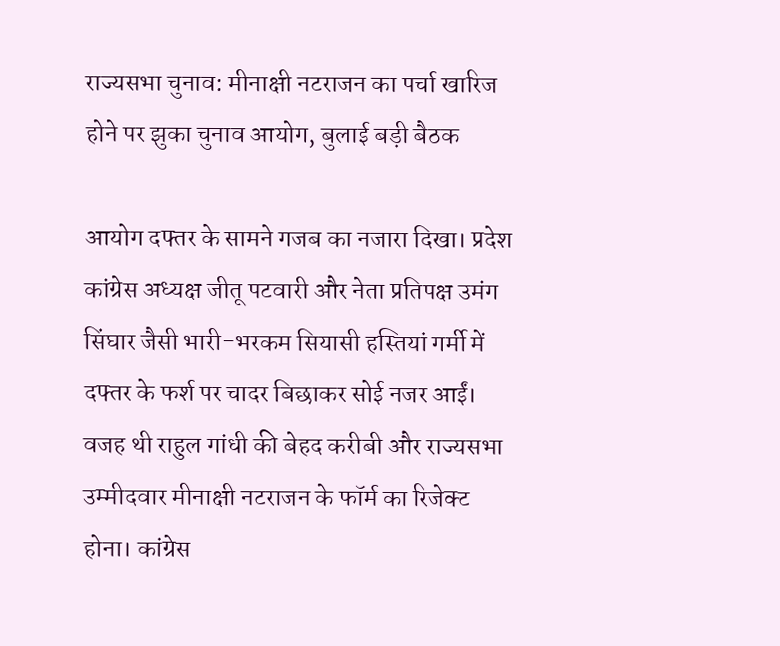राज्यसभा चुनाव: मीनाक्षी नटराजन का पर्चा खारिज होने पर झुका चुनाव आयोग, बुलाई बड़ी बैठक

आयोग दफ्तर के सामने गजब का नजारा दिखा। प्रदेश कांग्रेस अध्यक्ष जीतू पटवारी और नेता प्रतिपक्ष उमंग सिंघार जैसी भारी-भरकम सियासी हस्तियां गर्मी में दफ्तर के फर्श पर चादर बिछाकर सोई नजर आईं। वजह थी राहुल गांधी की बेहद करीबी और राज्यसभा उम्मीदवार मीनाक्षी नटराजन के फॉर्म का रिजेक्ट होना। कांग्रेस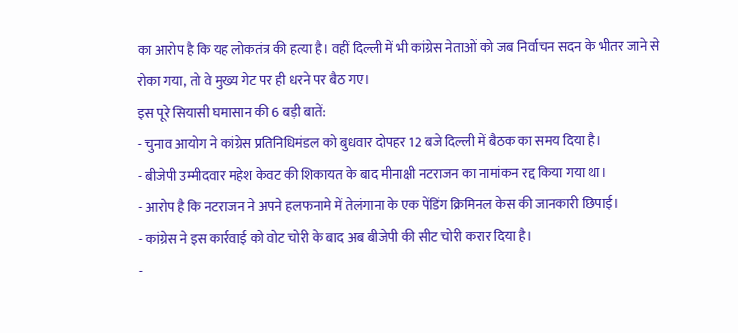का आरोप है कि यह लोकतंत्र की हत्या है। वहीं दिल्ली में भी कांग्रेस नेताओं को जब निर्वाचन सदन के भीतर जाने से रोका गया, तो वे मुख्य गेट पर ही धरने पर बैठ गए।
इस पूरे सियासी घमासान की 6 बड़ी बातें:
- चुनाव आयोग ने कांग्रेस प्रतिनिधिमंडल को बुधवार दोपहर 12 बजे दिल्ली में बैठक का समय दिया है।
- बीजेपी उम्मीदवार महेश केवट की शिकायत के बाद मीनाक्षी नटराजन का नामांकन रद्द किया गया था।
- आरोप है कि नटराजन ने अपने हलफनामे में तेलंगाना के एक पेंडिंग क्रिमिनल केस की जानकारी छिपाई।
- कांग्रेस ने इस कार्रवाई को वोट चोरी के बाद अब बीजेपी की सीट चोरी करार दिया है।
-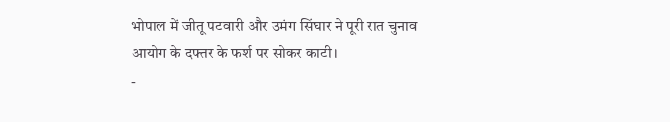भोपाल में जीतू पटवारी और उमंग सिंघार ने पूरी रात चुनाव आयोग के दफ्तर के फर्श पर सोकर काटी।
-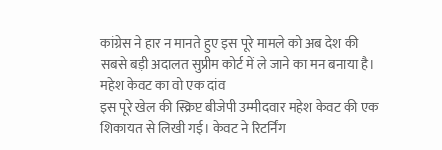कांग्रेस ने हार न मानते हुए इस पूरे मामले को अब देश की सबसे बड़ी अदालत सुप्रीम कोर्ट में ले जाने का मन बनाया है।
महेश केवट का वो एक दांव
इस पूरे खेल की स्क्रिप्ट बीजेपी उम्मीदवार महेश केवट की एक शिकायत से लिखी गई। केवट ने रिटर्निंग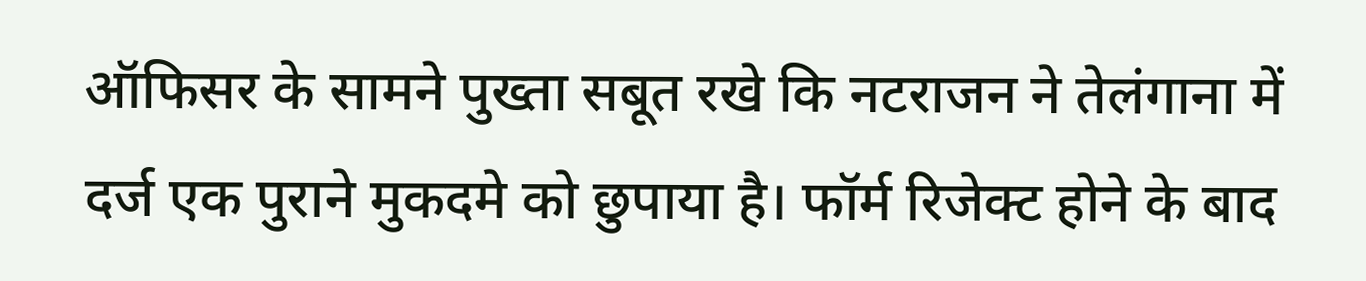ऑफिसर के सामने पुख्ता सबूत रखे कि नटराजन ने तेलंगाना में दर्ज एक पुराने मुकदमे को छुपाया है। फॉर्म रिजेक्ट होने के बाद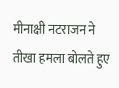मीनाक्षी नटराजन ने तीखा हमला बोलते हुए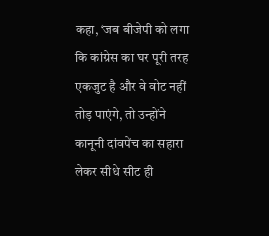कहा, ‘जब बीजेपी को लगा कि कांग्रेस का घर पूरी तरह एकजुट है और वे वोट नहीं तोड़ पाएंगे, तो उन्होंने कानूनी दांवपेंच का सहारा लेकर सीधे सीट ही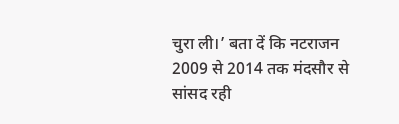चुरा ली।’ बता दें कि नटराजन 2009 से 2014 तक मंदसौर से सांसद रही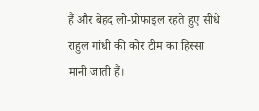हैं और बेहद लो-प्रोफाइल रहते हुए सीधे राहुल गांधी की कोर टीम का हिस्सा मानी जाती हैं।